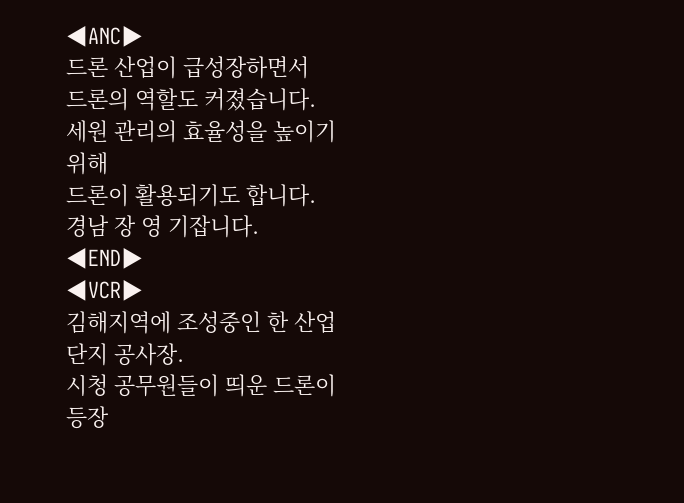◀ANC▶
드론 산업이 급성장하면서
드론의 역할도 커졌습니다.
세원 관리의 효율성을 높이기 위해
드론이 활용되기도 합니다.
경남 장 영 기잡니다.
◀END▶
◀VCR▶
김해지역에 조성중인 한 산업단지 공사장.
시청 공무원들이 띄운 드론이 등장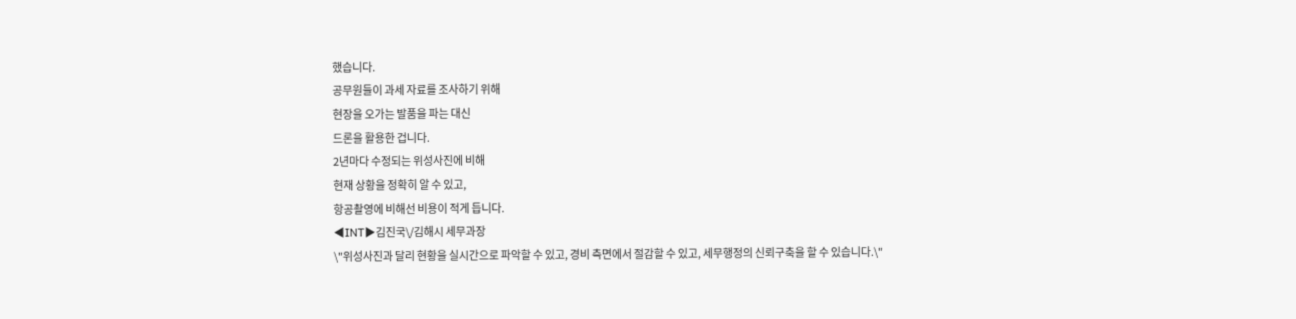했습니다.
공무원들이 과세 자료를 조사하기 위해
현장을 오가는 발품을 파는 대신
드론을 활용한 겁니다.
2년마다 수정되는 위성사진에 비해
현재 상황을 정확히 알 수 있고,
항공촬영에 비해선 비용이 적게 듭니다.
◀INT▶김진국\/김해시 세무과장
\"위성사진과 달리 현황을 실시간으로 파악할 수 있고, 경비 측면에서 절감할 수 있고, 세무행정의 신뢰구축을 할 수 있습니다.\"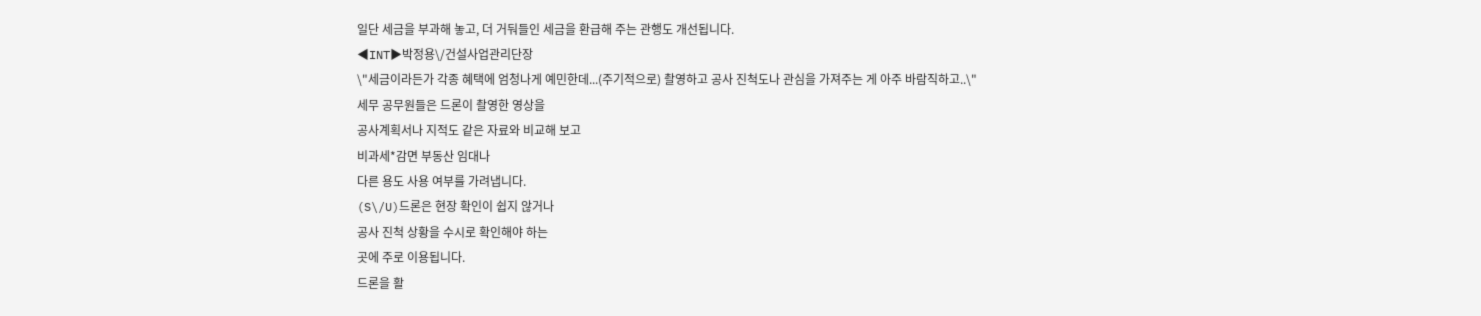일단 세금을 부과해 놓고, 더 거둬들인 세금을 환급해 주는 관행도 개선됩니다.
◀INT▶박정용\/건설사업관리단장
\"세금이라든가 각종 혜택에 엄청나게 예민한데...(주기적으로) 촬영하고 공사 진척도나 관심을 가져주는 게 아주 바람직하고..\"
세무 공무원들은 드론이 촬영한 영상을
공사계획서나 지적도 같은 자료와 비교해 보고
비과세*감면 부동산 임대나
다른 용도 사용 여부를 가려냅니다.
(S\/U)드론은 현장 확인이 쉽지 않거나
공사 진척 상황을 수시로 확인해야 하는
곳에 주로 이용됩니다.
드론을 활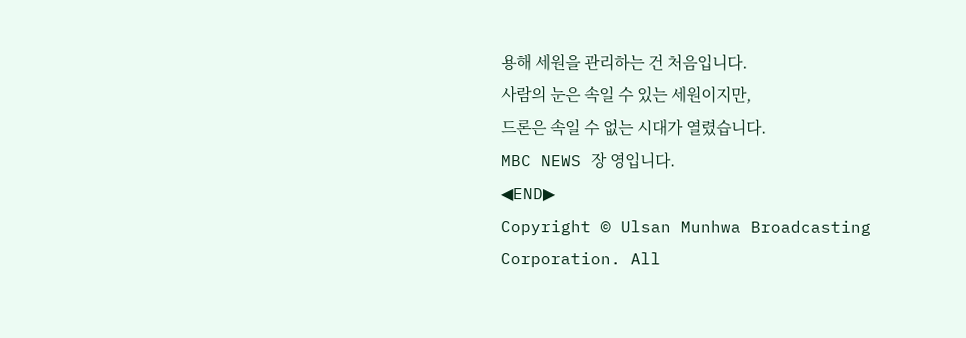용해 세원을 관리하는 건 처음입니다.
사람의 눈은 속일 수 있는 세원이지만,
드론은 속일 수 없는 시대가 열렸습니다.
MBC NEWS 장 영입니다.
◀END▶
Copyright © Ulsan Munhwa Broadcasting Corporation. All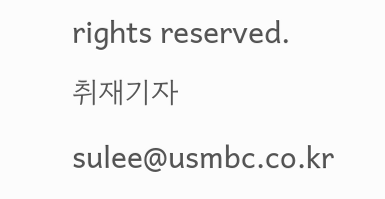rights reserved.
취재기자
sulee@usmbc.co.kr